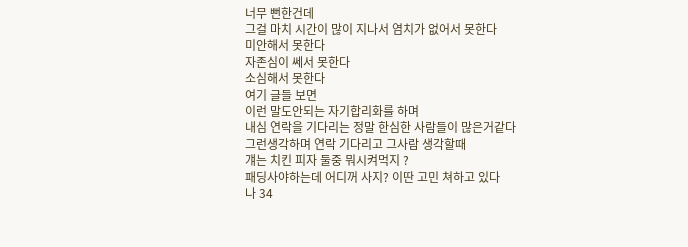너무 뻔한건데
그걸 마치 시간이 많이 지나서 염치가 없어서 못한다
미안해서 못한다
자존심이 쎄서 못한다
소심해서 못한다
여기 글들 보면
이런 말도안되는 자기합리화를 하며
내심 연락을 기다리는 정말 한심한 사람들이 많은거같다
그런생각하며 연락 기다리고 그사람 생각할때
걔는 치킨 피자 둘중 뭐시켜먹지 ?
패딩사야하는데 어디꺼 사지? 이딴 고민 쳐하고 있다
나 34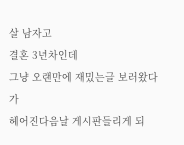살 남자고
결혼 3년차인데
그냥 오랜만에 재밌는글 보러왔다가
헤어진다음날 게시판들리게 되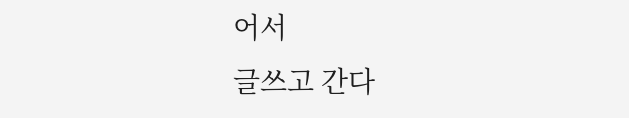어서
글쓰고 간다